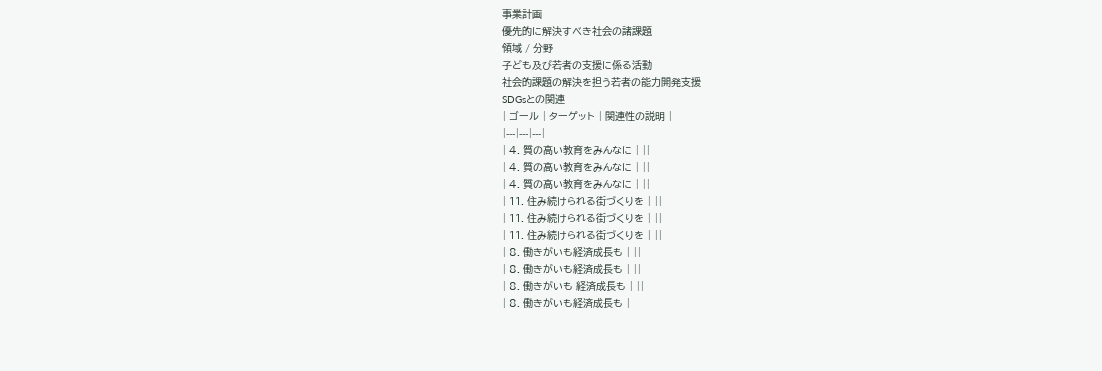事業計画
優先的に解決すべき社会の諸課題
領域 / 分野
子ども及び若者の支援に係る活動
社会的課題の解決を担う若者の能力開発支援
SDGsとの関連
| ゴール | ターゲット | 関連性の説明 |
|---|---|---|
| 4. 質の高い教育をみんなに | ||
| 4. 質の高い教育をみんなに | ||
| 4. 質の高い教育をみんなに | ||
| 11. 住み続けられる街づくりを | ||
| 11. 住み続けられる街づくりを | ||
| 11. 住み続けられる街づくりを | ||
| 8. 働きがいも経済成長も | ||
| 8. 働きがいも経済成長も | ||
| 8. 働きがいも 経済成長も | ||
| 8. 働きがいも経済成長も |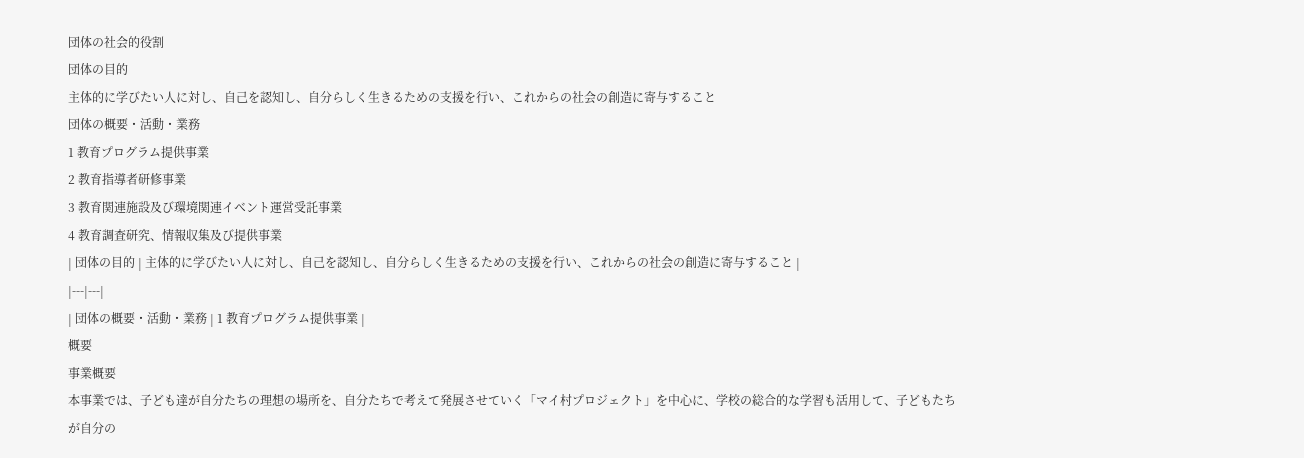団体の社会的役割
団体の目的
主体的に学びたい人に対し、自己を認知し、自分らしく生きるための支援を行い、これからの社会の創造に寄与すること
団体の概要・活動・業務
1 教育プログラム提供事業
2 教育指導者研修事業
3 教育関連施設及び環境関連イベント運営受託事業
4 教育調査研究、情報収集及び提供事業
| 団体の目的 | 主体的に学びたい人に対し、自己を認知し、自分らしく生きるための支援を行い、これからの社会の創造に寄与すること |
|---|---|
| 団体の概要・活動・業務 | 1 教育プログラム提供事業 |
概要
事業概要
本事業では、子ども達が自分たちの理想の場所を、自分たちで考えて発展させていく「マイ村プロジェクト」を中心に、学校の総合的な学習も活用して、子どもたちが自分の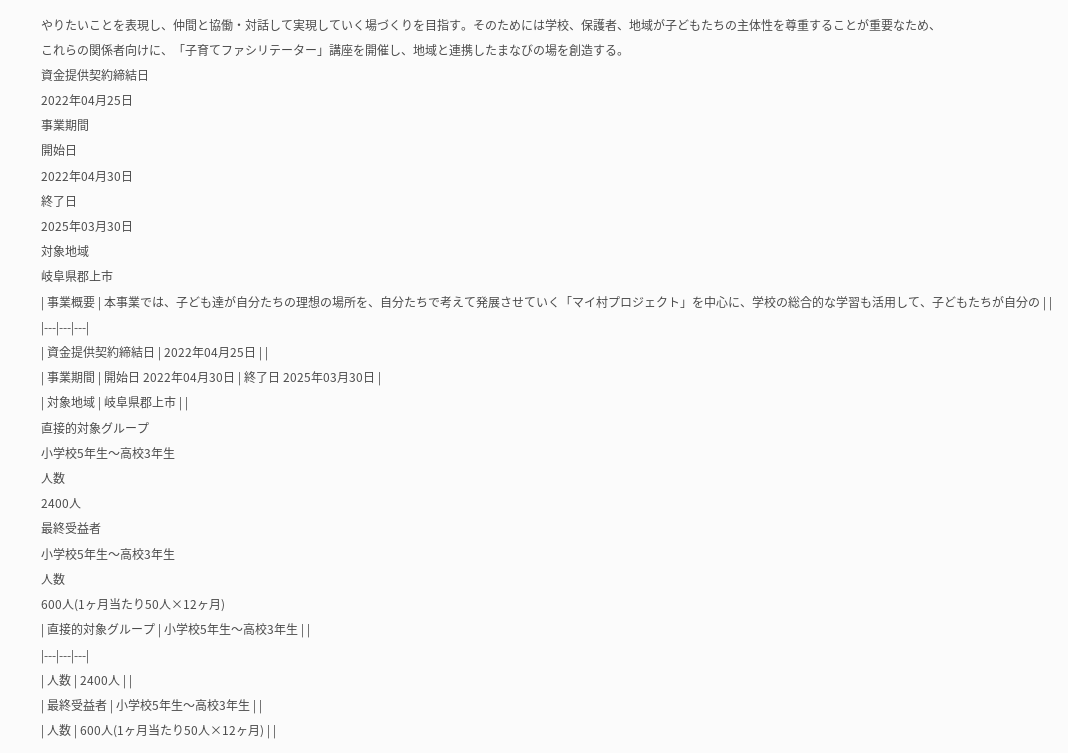やりたいことを表現し、仲間と協働・対話して実現していく場づくりを目指す。そのためには学校、保護者、地域が子どもたちの主体性を尊重することが重要なため、
これらの関係者向けに、「子育てファシリテーター」講座を開催し、地域と連携したまなびの場を創造する。
資金提供契約締結日
2022年04月25日
事業期間
開始日
2022年04月30日
終了日
2025年03月30日
対象地域
岐阜県郡上市
| 事業概要 | 本事業では、子ども達が自分たちの理想の場所を、自分たちで考えて発展させていく「マイ村プロジェクト」を中心に、学校の総合的な学習も活用して、子どもたちが自分の | |
|---|---|---|
| 資金提供契約締結日 | 2022年04月25日 | |
| 事業期間 | 開始日 2022年04月30日 | 終了日 2025年03月30日 |
| 対象地域 | 岐阜県郡上市 | |
直接的対象グループ
小学校5年生〜高校3年生
人数
2400人
最終受益者
小学校5年生〜高校3年生
人数
600人(1ヶ月当たり50人×12ヶ月)
| 直接的対象グループ | 小学校5年生〜高校3年生 | |
|---|---|---|
| 人数 | 2400人 | |
| 最終受益者 | 小学校5年生〜高校3年生 | |
| 人数 | 600人(1ヶ月当たり50人×12ヶ月) | |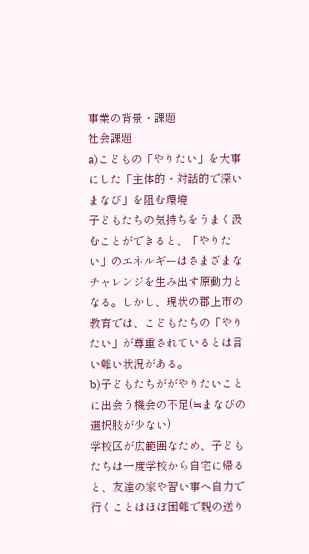事業の背景・課題
社会課題
a)こどもの「やりたい」を大事にした「主体的・対話的で深いまなび」を阻む環境
子どもたちの気持ちをうまく汲むことができると、「やりたい」のエネルギーはさまざまなチャレンジを生み出す原動力となる。しかし、現状の郡上市の教育では、こどもたちの「やりたい」が尊重されているとは言い難い状況がある。
b)子どもたちががやりたいことに出会う機会の不足(≒まなびの選択肢が少ない)
学校区が広範囲なため、子どもたちは一度学校から自宅に帰ると、友達の家や習い事へ自力で行くことはほぼ困難で親の送り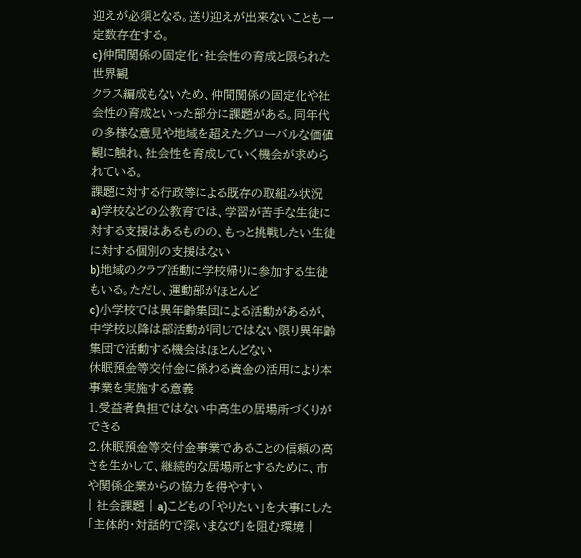迎えが必須となる。送り迎えが出来ないことも一定数存在する。
c)仲間関係の固定化・社会性の育成と限られた世界観
クラス編成もないため、仲間関係の固定化や社会性の育成といった部分に課題がある。同年代の多様な意見や地域を超えたグローバルな価値観に触れ、社会性を育成していく機会が求められている。
課題に対する行政等による既存の取組み状況
a)学校などの公教育では、学習が苦手な生徒に対する支援はあるものの、もっと挑戦したい生徒に対する個別の支援はない
b)地域のクラブ活動に学校帰りに参加する生徒もいる。ただし、運動部がほとんど
c)小学校では異年齢集団による活動があるが、中学校以降は部活動が同じではない限り異年齢集団で活動する機会はほとんどない
休眠預金等交付金に係わる資金の活用により本事業を実施する意義
1.受益者負担ではない中高生の居場所づくりができる
2.休眠預金等交付金事業であることの信頼の高さを生かして、継続的な居場所とするために、市や関係企業からの協力を得やすい
| 社会課題 | a)こどもの「やりたい」を大事にした「主体的・対話的で深いまなび」を阻む環境 |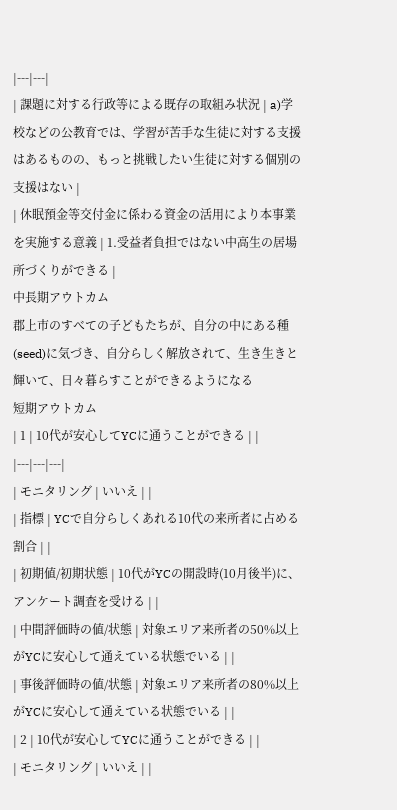|---|---|
| 課題に対する行政等による既存の取組み状況 | a)学校などの公教育では、学習が苦手な生徒に対する支援はあるものの、もっと挑戦したい生徒に対する個別の支援はない |
| 休眠預金等交付金に係わる資金の活用により本事業を実施する意義 | 1.受益者負担ではない中高生の居場所づくりができる |
中長期アウトカム
郡上市のすべての子どもたちが、自分の中にある種(seed)に気づき、自分らしく解放されて、生き生きと輝いて、日々暮らすことができるようになる
短期アウトカム
| 1 | 10代が安心してYCに通うことができる | |
|---|---|---|
| モニタリング | いいえ | |
| 指標 | YCで自分らしくあれる10代の来所者に占める割合 | |
| 初期値/初期状態 | 10代がYCの開設時(10月後半)に、アンケート調査を受ける | |
| 中間評価時の値/状態 | 対象エリア来所者の50%以上がYCに安心して通えている状態でいる | |
| 事後評価時の値/状態 | 対象エリア来所者の80%以上がYCに安心して通えている状態でいる | |
| 2 | 10代が安心してYCに通うことができる | |
| モニタリング | いいえ | |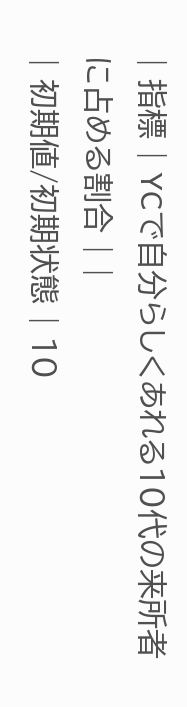| 指標 | YCで自分らしくあれる10代の来所者に占める割合 | |
| 初期値/初期状態 | 10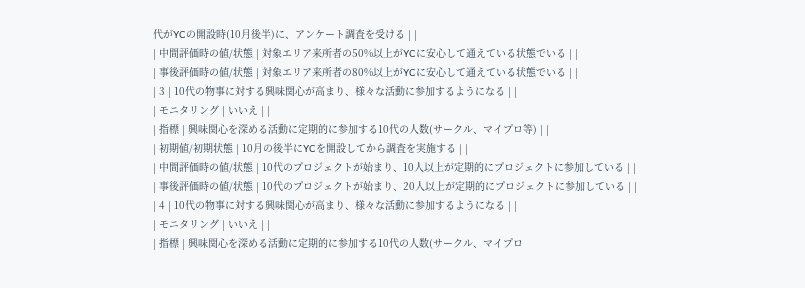代がYCの開設時(10月後半)に、アンケート調査を受ける | |
| 中間評価時の値/状態 | 対象エリア来所者の50%以上がYCに安心して通えている状態でいる | |
| 事後評価時の値/状態 | 対象エリア来所者の80%以上がYCに安心して通えている状態でいる | |
| 3 | 10代の物事に対する興味関心が高まり、様々な活動に参加するようになる | |
| モニタリング | いいえ | |
| 指標 | 興味関心を深める活動に定期的に参加する10代の人数(サークル、マイプロ等) | |
| 初期値/初期状態 | 10月の後半にYCを開設してから調査を実施する | |
| 中間評価時の値/状態 | 10代のプロジェクトが始まり、10人以上が定期的にプロジェクトに参加している | |
| 事後評価時の値/状態 | 10代のプロジェクトが始まり、20人以上が定期的にプロジェクトに参加している | |
| 4 | 10代の物事に対する興味関心が高まり、様々な活動に参加するようになる | |
| モニタリング | いいえ | |
| 指標 | 興味関心を深める活動に定期的に参加する10代の人数(サークル、マイプロ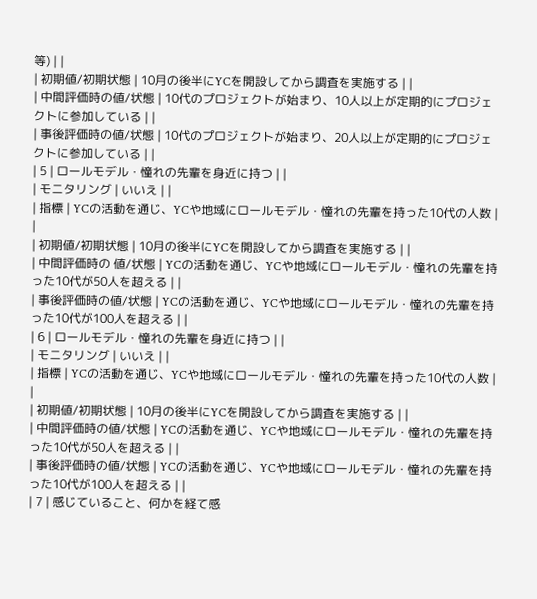等) | |
| 初期値/初期状態 | 10月の後半にYCを開設してから調査を実施する | |
| 中間評価時の値/状態 | 10代のプロジェクトが始まり、10人以上が定期的にプロジェクトに参加している | |
| 事後評価時の値/状態 | 10代のプロジェクトが始まり、20人以上が定期的にプロジェクトに参加している | |
| 5 | ロールモデル・憧れの先輩を身近に持つ | |
| モニタリング | いいえ | |
| 指標 | YCの活動を通じ、YCや地域にロールモデル・憧れの先輩を持った10代の人数 | |
| 初期値/初期状態 | 10月の後半にYCを開設してから調査を実施する | |
| 中間評価時の 値/状態 | YCの活動を通じ、YCや地域にロールモデル・憧れの先輩を持った10代が50人を超える | |
| 事後評価時の値/状態 | YCの活動を通じ、YCや地域にロールモデル・憧れの先輩を持った10代が100人を超える | |
| 6 | ロールモデル・憧れの先輩を身近に持つ | |
| モニタリング | いいえ | |
| 指標 | YCの活動を通じ、YCや地域にロールモデル・憧れの先輩を持った10代の人数 | |
| 初期値/初期状態 | 10月の後半にYCを開設してから調査を実施する | |
| 中間評価時の値/状態 | YCの活動を通じ、YCや地域にロールモデル・憧れの先輩を持った10代が50人を超える | |
| 事後評価時の値/状態 | YCの活動を通じ、YCや地域にロールモデル・憧れの先輩を持った10代が100人を超える | |
| 7 | 感じていること、何かを経て感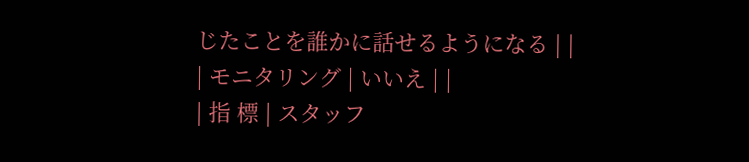じたことを誰かに話せるようになる | |
| モニタリング | いいえ | |
| 指 標 | スタッフ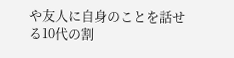や友人に自身のことを話せる10代の割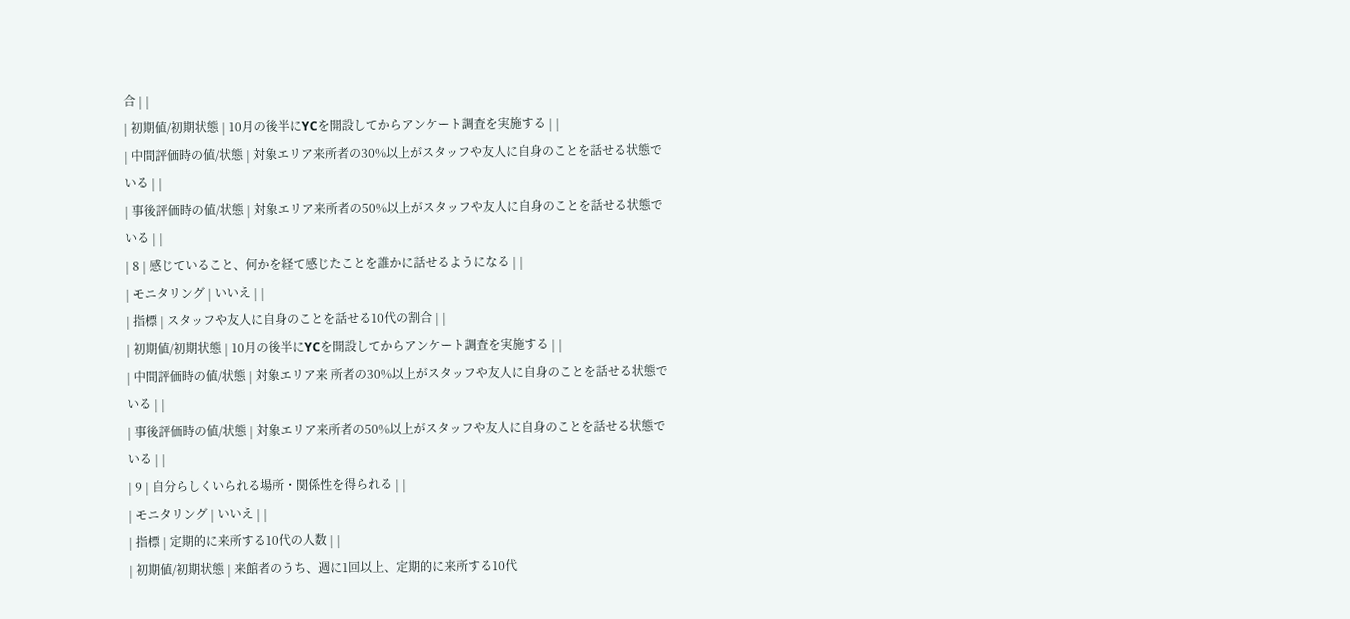合 | |
| 初期値/初期状態 | 10月の後半にYCを開設してからアンケート調査を実施する | |
| 中間評価時の値/状態 | 対象エリア来所者の30%以上がスタッフや友人に自身のことを話せる状態でいる | |
| 事後評価時の値/状態 | 対象エリア来所者の50%以上がスタッフや友人に自身のことを話せる状態でいる | |
| 8 | 感じていること、何かを経て感じたことを誰かに話せるようになる | |
| モニタリング | いいえ | |
| 指標 | スタッフや友人に自身のことを話せる10代の割合 | |
| 初期値/初期状態 | 10月の後半にYCを開設してからアンケート調査を実施する | |
| 中間評価時の値/状態 | 対象エリア来 所者の30%以上がスタッフや友人に自身のことを話せる状態でいる | |
| 事後評価時の値/状態 | 対象エリア来所者の50%以上がスタッフや友人に自身のことを話せる状態でいる | |
| 9 | 自分らしくいられる場所・関係性を得られる | |
| モニタリング | いいえ | |
| 指標 | 定期的に来所する10代の人数 | |
| 初期値/初期状態 | 来館者のうち、週に1回以上、定期的に来所する10代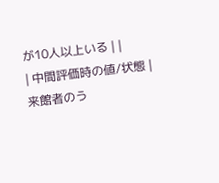が10人以上いる | |
| 中間評価時の値/状態 | 来館者のう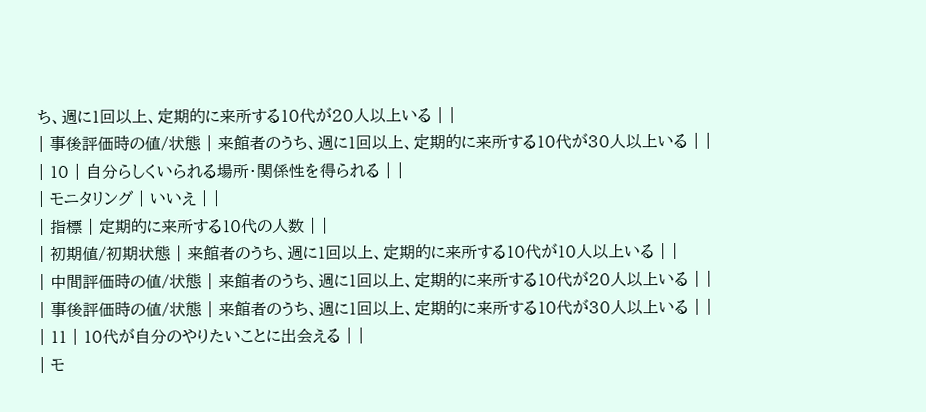ち、週に1回以上、定期的に来所する10代が20人以上いる | |
| 事後評価時の値/状態 | 来館者のうち、週に1回以上、定期的に来所する10代が30人以上いる | |
| 10 | 自分らしくいられる場所・関係性を得られる | |
| モニタリング | いいえ | |
| 指標 | 定期的に来所する10代の人数 | |
| 初期値/初期状態 | 来館者のうち、週に1回以上、定期的に来所する10代が10人以上いる | |
| 中間評価時の値/状態 | 来館者のうち、週に1回以上、定期的に来所する10代が20人以上いる | |
| 事後評価時の値/状態 | 来館者のうち、週に1回以上、定期的に来所する10代が30人以上いる | |
| 11 | 10代が自分のやりたいことに出会える | |
| モ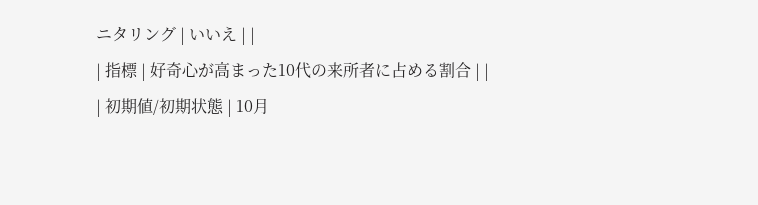ニタリング | いいえ | |
| 指標 | 好奇心が高まった10代の来所者に占める割合 | |
| 初期値/初期状態 | 10月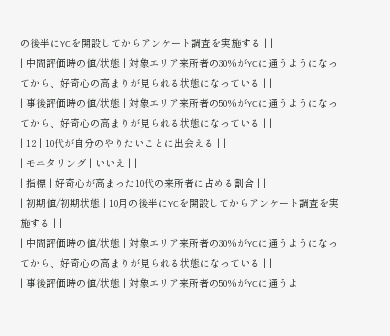の後半にYCを開設してからアンケート調査を実施する | |
| 中間評価時の値/状態 | 対象エリア来所者の30%がYCに通うようになってから、好奇心の高まりが見られる状態になっている | |
| 事後評価時の値/状態 | 対象エリア来所者の50%がYCに通うようになってから、好奇心の高まりが見られる状態になっている | |
| 12 | 10代が自分のやりたいことに出会える | |
| モニタリング | いいえ | |
| 指標 | 好奇心が高まった10代の来所者に占める割合 | |
| 初期値/初期状態 | 10月の後半にYCを開設してからアンケート調査を実施する | |
| 中間評価時の値/状態 | 対象エリア来所者の30%がYCに通うようになってから、好奇心の高まりが見られる状態になっている | |
| 事後評価時の値/状態 | 対象エリア来所者の50%がYCに通うよ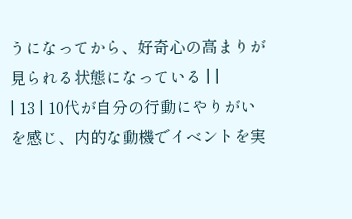うになってから、好奇心の高まりが見られる状態になっている | |
| 13 | 10代が自分の行動にやりがいを感じ、内的な動機でイベントを実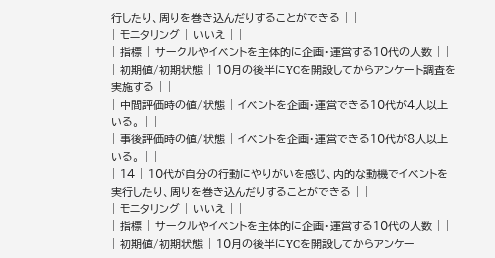行したり、周りを巻き込んだりすることができる | |
| モニタリング | いいえ | |
| 指標 | サークルやイベントを主体的に企画・運営する10代の人数 | |
| 初期値/初期状態 | 10月の後半にYCを開設してからアンケート調査を実施する | |
| 中間評価時の値/状態 | イベントを企画・運営できる10代が4人以上いる。 | |
| 事後評価時の値/状態 | イベントを企画・運営できる10代が8人以上いる。 | |
| 14 | 10代が自分の行動にやりがいを感じ、内的な動機でイベントを実行したり、周りを巻き込んだりすることができる | |
| モニタリング | いいえ | |
| 指標 | サークルやイベントを主体的に企画・運営する10代の人数 | |
| 初期値/初期状態 | 10月の後半にYCを開設してからアンケー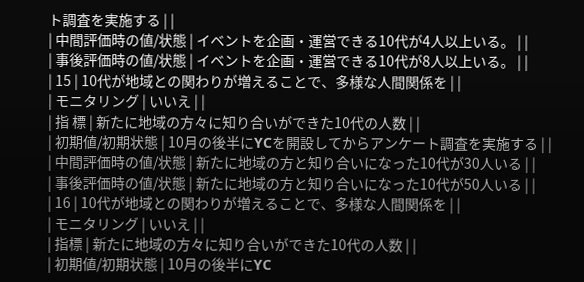ト調査を実施する | |
| 中間評価時の値/状態 | イベントを企画・運営できる10代が4人以上いる。 | |
| 事後評価時の値/状態 | イベントを企画・運営できる10代が8人以上いる。 | |
| 15 | 10代が地域との関わりが増えることで、多様な人間関係を | |
| モニタリング | いいえ | |
| 指 標 | 新たに地域の方々に知り合いができた10代の人数 | |
| 初期値/初期状態 | 10月の後半にYCを開設してからアンケート調査を実施する | |
| 中間評価時の値/状態 | 新たに地域の方と知り合いになった10代が30人いる | |
| 事後評価時の値/状態 | 新たに地域の方と知り合いになった10代が50人いる | |
| 16 | 10代が地域との関わりが増えることで、多様な人間関係を | |
| モニタリング | いいえ | |
| 指標 | 新たに地域の方々に知り合いができた10代の人数 | |
| 初期値/初期状態 | 10月の後半にYC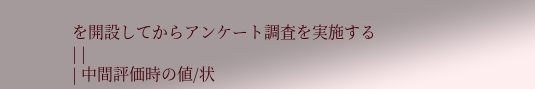を開設してからアンケート調査を実施する | |
| 中間評価時の値/状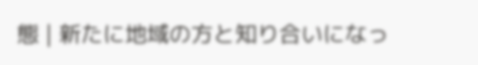態 | 新たに地域の方と知り合いになっ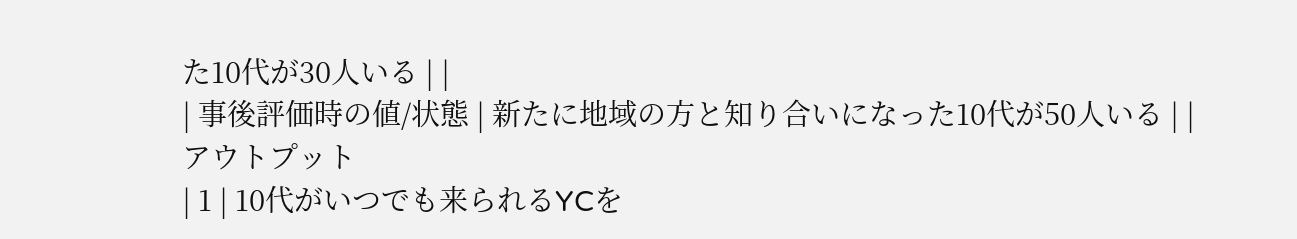た10代が30人いる | |
| 事後評価時の値/状態 | 新たに地域の方と知り合いになった10代が50人いる | |
アウトプット
| 1 | 10代がいつでも来られるYCを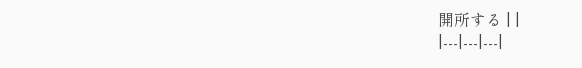開所する | |
|---|---|---|